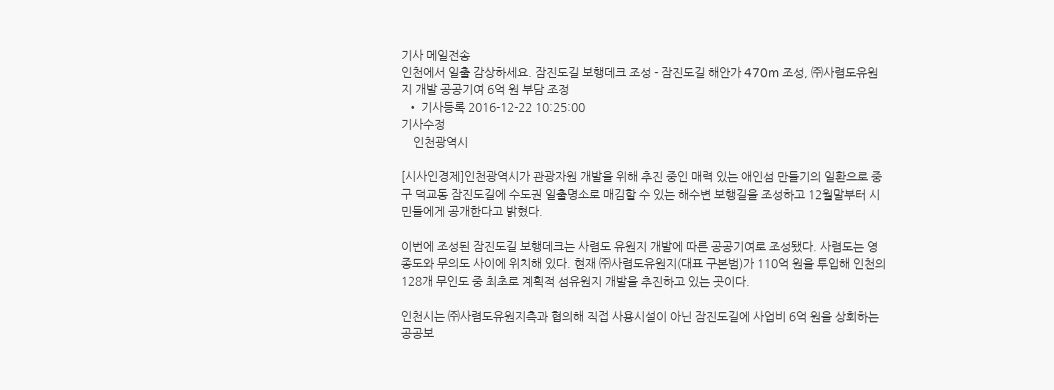기사 메일전송
인천에서 일출 감상하세요. 잠진도길 보행데크 조성 - 잠진도길 해안가 470m 조성, ㈜사렴도유원지 개발 공공기여 6억 원 부담 조정
  • 기사등록 2016-12-22 10:25:00
기사수정
    인천광역시

[시사인경제]인천광역시가 관광자원 개발을 위해 추진 중인 매력 있는 애인섬 만들기의 일환으로 중구 덕교동 잠진도길에 수도권 일출명소로 매김할 수 있는 해수변 보행길을 조성하고 12월말부터 시민들에게 공개한다고 밝혔다.

이번에 조성된 잠진도길 보행데크는 사렴도 유원지 개발에 따른 공공기여로 조성됐다. 사렴도는 영종도와 무의도 사이에 위치해 있다. 현재 ㈜사렴도유원지(대표 구본범)가 110억 원을 투입해 인천의 128개 무인도 중 최초로 계획적 섬유원지 개발을 추진하고 있는 곳이다.

인천시는 ㈜사렴도유원지측과 협의해 직접 사용시설이 아닌 잠진도길에 사업비 6억 원을 상회하는 공공보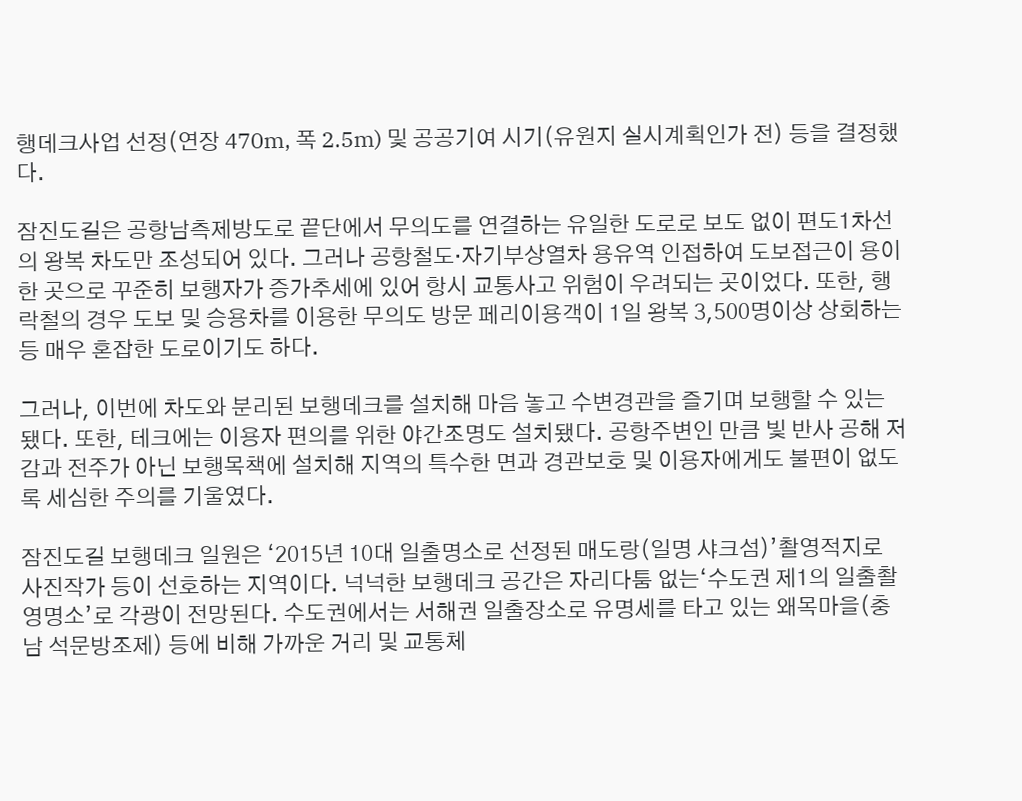행데크사업 선정(연장 470m, 폭 2.5m) 및 공공기여 시기(유원지 실시계획인가 전) 등을 결정했다.

잠진도길은 공항남측제방도로 끝단에서 무의도를 연결하는 유일한 도로로 보도 없이 편도1차선의 왕복 차도만 조성되어 있다. 그러나 공항철도·자기부상열차 용유역 인접하여 도보접근이 용이한 곳으로 꾸준히 보행자가 증가추세에 있어 항시 교통사고 위험이 우려되는 곳이었다. 또한, 행락철의 경우 도보 및 승용차를 이용한 무의도 방문 페리이용객이 1일 왕복 3,500명이상 상회하는 등 매우 혼잡한 도로이기도 하다.

그러나, 이번에 차도와 분리된 보행데크를 설치해 마음 놓고 수변경관을 즐기며 보행할 수 있는 됐다. 또한, 테크에는 이용자 편의를 위한 야간조명도 설치됐다. 공항주변인 만큼 빛 반사 공해 저감과 전주가 아닌 보행목책에 설치해 지역의 특수한 면과 경관보호 및 이용자에게도 불편이 없도록 세심한 주의를 기울였다.

잠진도길 보행데크 일원은 ‘2015년 10대 일출명소로 선정된 매도랑(일명 샤크섬)’촬영적지로 사진작가 등이 선호하는 지역이다. 넉넉한 보행데크 공간은 자리다툼 없는‘수도권 제1의 일출촬영명소’로 각광이 전망된다. 수도권에서는 서해권 일출장소로 유명세를 타고 있는 왜목마을(충남 석문방조제) 등에 비해 가까운 거리 및 교통체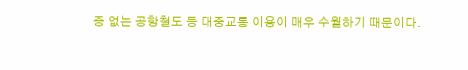증 없는 공항철도 등 대중교통 이용이 매우 수월하기 때문이다.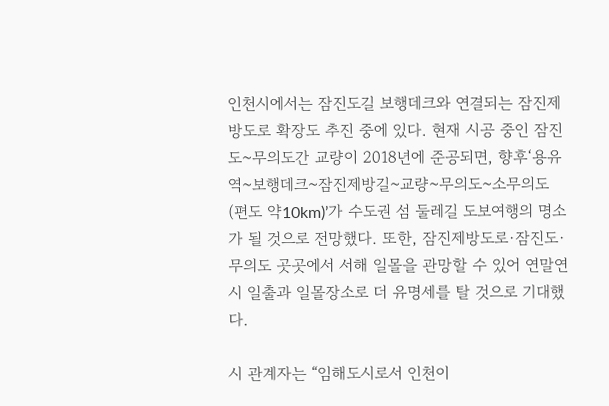인천시에서는 잠진도길 보행데크와 연결되는 잠진제방도로 확장도 추진 중에 있다. 현재 시공 중인 잠진도~무의도간 교량이 2018년에 준공되면, 향후‘용유역~보행데크~잠진제방길~교량~무의도~소무의도(편도 약10km)’가 수도권 섬 둘레길 도보여행의 명소가 될 것으로 전망했다. 또한, 잠진제방도로·잠진도·무의도 곳곳에서 서해 일몰을 관망할 수 있어 연말연시 일출과 일몰장소로 더 유명세를 탈 것으로 기대했다.

시 관계자는 “임해도시로서 인천이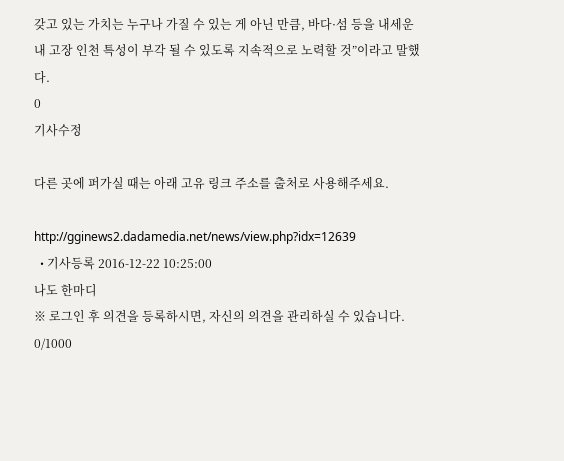갖고 있는 가치는 누구나 가질 수 있는 게 아닌 만큼, 바다·섬 등을 내세운 내 고장 인천 특성이 부각 될 수 있도록 지속적으로 노력할 것”이라고 말했다.
0
기사수정

다른 곳에 퍼가실 때는 아래 고유 링크 주소를 출처로 사용해주세요.

http://gginews2.dadamedia.net/news/view.php?idx=12639
  • 기사등록 2016-12-22 10:25:00
나도 한마디
※ 로그인 후 의견을 등록하시면, 자신의 의견을 관리하실 수 있습니다. 0/1000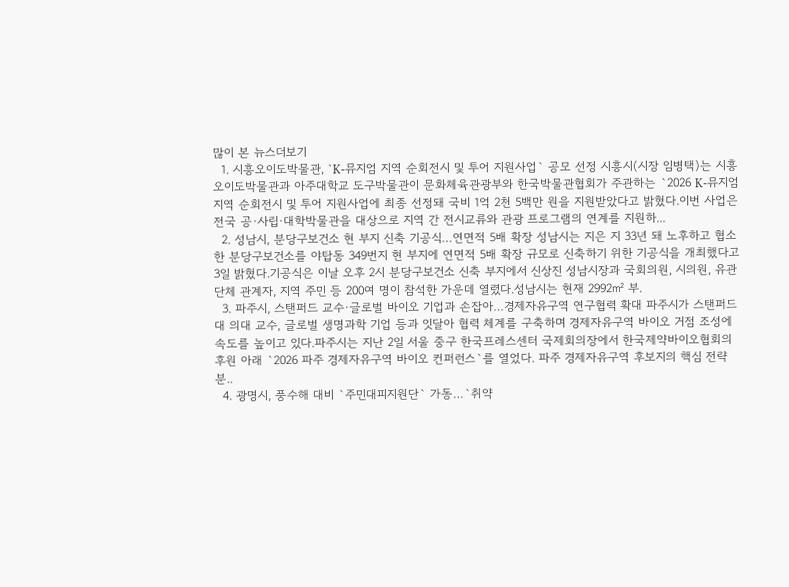많이 본 뉴스더보기
  1. 시흥오이도박물관, `K-뮤지엄 지역 순회전시 및 투어 지원사업` 공모 선정 시흥시(시장 임병택)는 시흥오이도박물관과 아주대학교 도구박물관이 문화체육관광부와 한국박물관협회가 주관하는 `2026 K-뮤지엄 지역 순회전시 및 투어 지원사업에 최종 선정돼 국비 1억 2천 5백만 원을 지원받았다고 밝혔다.이번 사업은 전국 공·사립·대학박물관을 대상으로 지역 간 전시교류와 관광 프로그램의 연계를 지원하...
  2. 성남시, 분당구보건소 현 부지 신축 기공식…연면적 5배 확장 성남시는 지은 지 33년 돼 노후하고 협소한 분당구보건소를 야탑동 349번지 현 부지에 연면적 5배 확장 규모로 신축하기 위한 기공식을 개최했다고 3일 밝혔다.기공식은 이날 오후 2시 분당구보건소 신축 부지에서 신상진 성남시장과 국회의원, 시의원, 유관 단체 관계자, 지역 주민 등 200여 명이 참석한 가운데 열렸다.성남시는 현재 2992㎡ 부.
  3. 파주시, 스탠퍼드 교수·글로벌 바이오 기업과 손잡아…경제자유구역 연구협력 확대 파주시가 스탠퍼드대 의대 교수, 글로벌 생명과학 기업 등과 잇달아 협력 체계를 구축하며 경제자유구역 바이오 거점 조성에 속도를 높이고 있다.파주시는 지난 2일 서울 중구 한국프레스센터 국제회의장에서 한국제약바이오협회의 후원 아래 `2026 파주 경제자유구역 바이오 컨퍼런스`를 열었다. 파주 경제자유구역 후보지의 핵심 전략 분..
  4. 광명시, 풍수해 대비 `주민대피지원단` 가동…`취약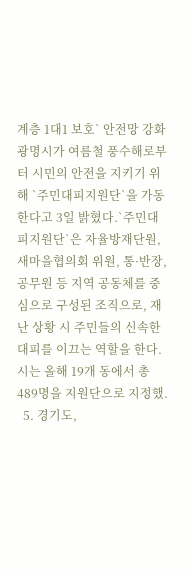계층 1대1 보호` 안전망 강화 광명시가 여름철 풍수해로부터 시민의 안전을 지키기 위해 `주민대피지원단`을 가동한다고 3일 밝혔다.`주민대피지원단`은 자율방재단원, 새마을협의회 위원, 통·반장, 공무원 등 지역 공동체를 중심으로 구성된 조직으로, 재난 상황 시 주민들의 신속한 대피를 이끄는 역할을 한다. 시는 올해 19개 동에서 총 489명을 지원단으로 지정했.
  5. 경기도,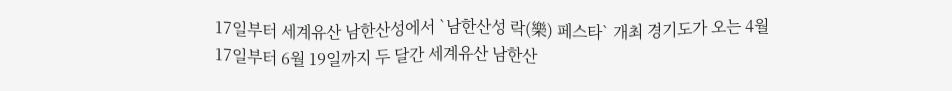17일부터 세계유산 남한산성에서 `남한산성 락(樂) 페스타` 개최 경기도가 오는 4월 17일부터 6월 19일까지 두 달간 세계유산 남한산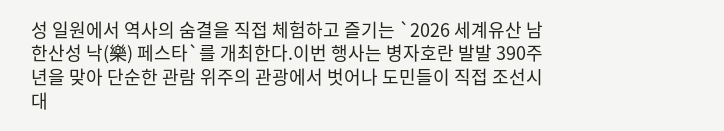성 일원에서 역사의 숨결을 직접 체험하고 즐기는 `2026 세계유산 남한산성 낙(樂) 페스타`를 개최한다.이번 행사는 병자호란 발발 390주년을 맞아 단순한 관람 위주의 관광에서 벗어나 도민들이 직접 조선시대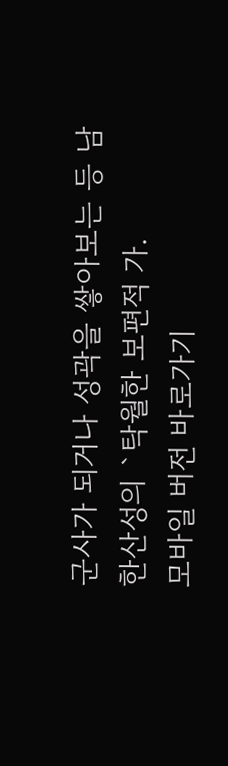군사가 되거나 성곽을 쌓아보는 등 남한산성의 `탁월한 보편적 가.
모바일 버전 바로가기